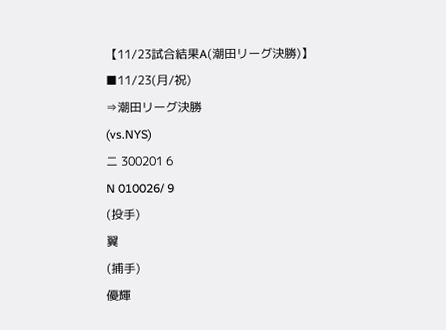【11/23試合結果A(潮田リーグ決勝)】
■11/23(月/祝)
⇒潮田リーグ決勝
(vs.NYS)
ニ 300201 6
N 010026/ 9
(投手)
翼
(捕手)
優輝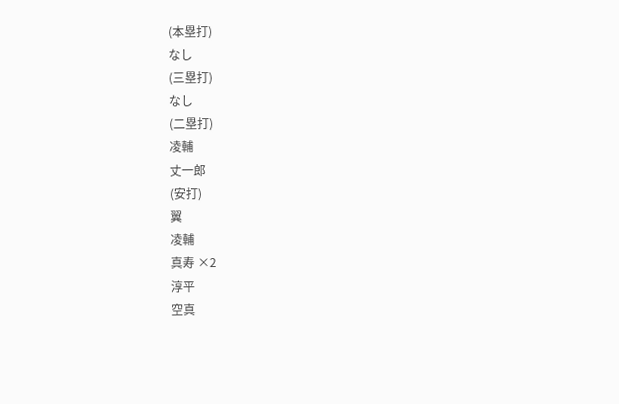(本塁打)
なし
(三塁打)
なし
(二塁打)
凌輔
丈一郎
(安打)
翼
凌輔
真寿 ×2
淳平
空真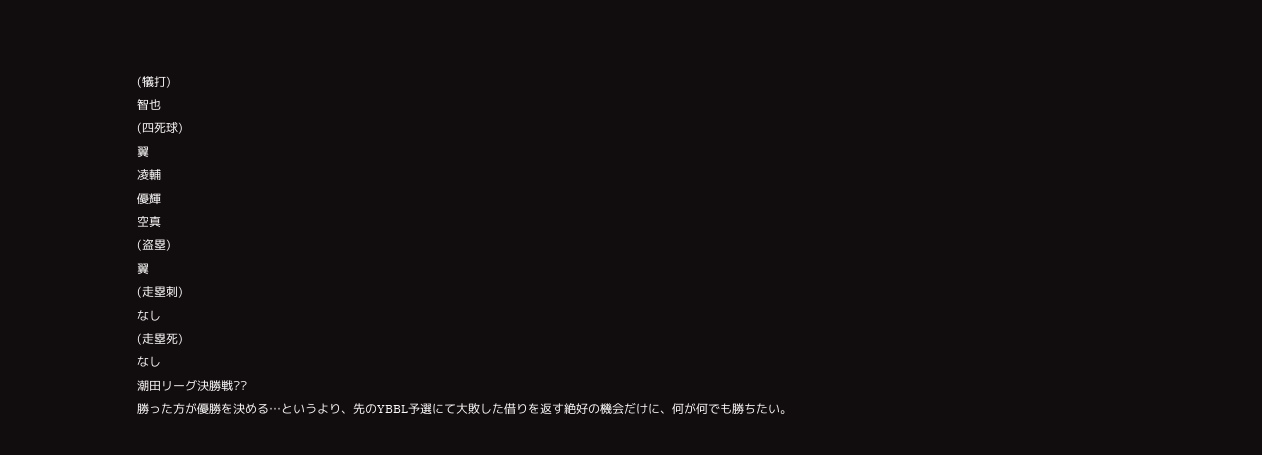(犠打)
智也
(四死球)
翼
凌輔
優輝
空真
(盗塁)
翼
(走塁刺)
なし
(走塁死)
なし
潮田リーグ決勝戦??
勝った方が優勝を決める…というより、先のYBBL予選にて大敗した借りを返す絶好の機会だけに、何が何でも勝ちたい。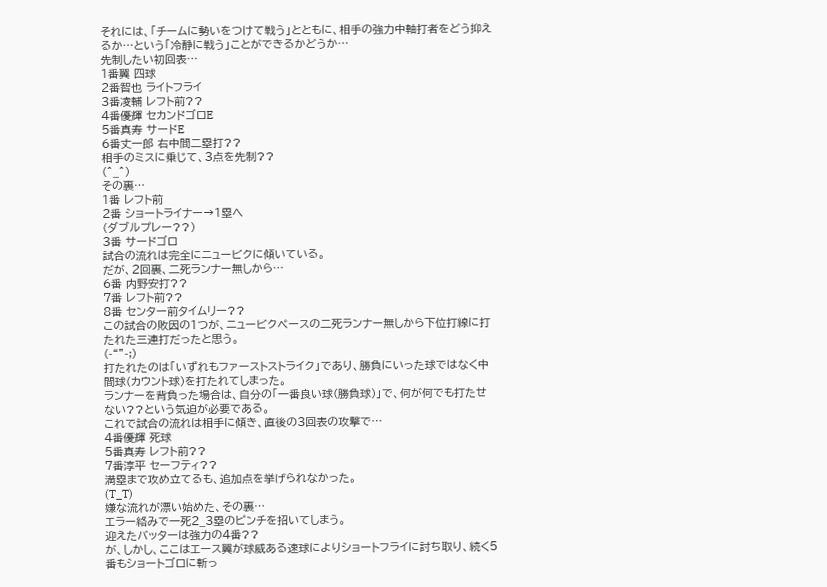それには、「チームに勢いをつけて戦う」とともに、相手の強力中軸打者をどう抑えるか…という「冷静に戦う」ことができるかどうか…
先制したい初回表…
1番翼 四球
2番智也 ライトフライ
3番凌輔 レフト前??
4番優輝 セカンドゴロE
5番真寿 サードE
6番丈一郎 右中間二塁打??
相手のミスに乗じて、3点を先制??
(^_^)
その裏…
1番 レフト前
2番 ショートライナー→1塁へ
(ダブルプレー??)
3番 サードゴロ
試合の流れは完全にニュービクに傾いている。
だが、2回裏、二死ランナー無しから…
6番 内野安打??
7番 レフト前??
8番 センター前タイムリー??
この試合の敗因の1つが、ニュービクペースの二死ランナー無しから下位打線に打たれた三連打だったと思う。
(-“”-;)
打たれたのは「いずれもファーストストライク」であり、勝負にいった球ではなく中間球(カウント球)を打たれてしまった。
ランナーを背負った場合は、自分の「一番良い球(勝負球)」で、何が何でも打たせない??という気迫が必要である。
これで試合の流れは相手に傾き、直後の3回表の攻撃で…
4番優輝 死球
5番真寿 レフト前??
7番淳平 セーフティ??
満塁まで攻め立てるも、追加点を挙げられなかった。
(T_T)
嫌な流れが漂い始めた、その裏…
エラー絡みで一死2_3塁のピンチを招いてしまう。
迎えたバッターは強力の4番??
が、しかし、ここはエース翼が球威ある速球によりショートフライに討ち取り、続く5番もショートゴロに斬っ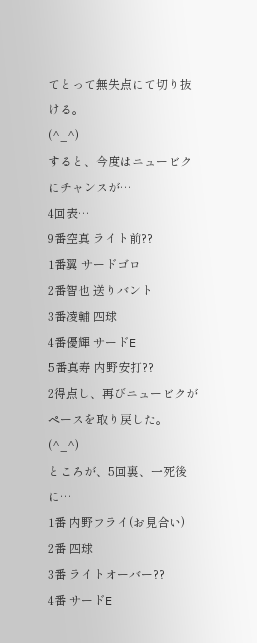てとって無失点にて切り抜ける。
(^_^)
すると、今度はニュービクにチャンスが…
4回表…
9番空真 ライト前??
1番翼 サードゴロ
2番智也 送りバント
3番凌輔 四球
4番優輝 サードE
5番真寿 内野安打??
2得点し、再びニュービクがペースを取り戻した。
(^_^)
ところが、5回裏、一死後に…
1番 内野フライ(お見合い)
2番 四球
3番 ライトオーバー??
4番 サードE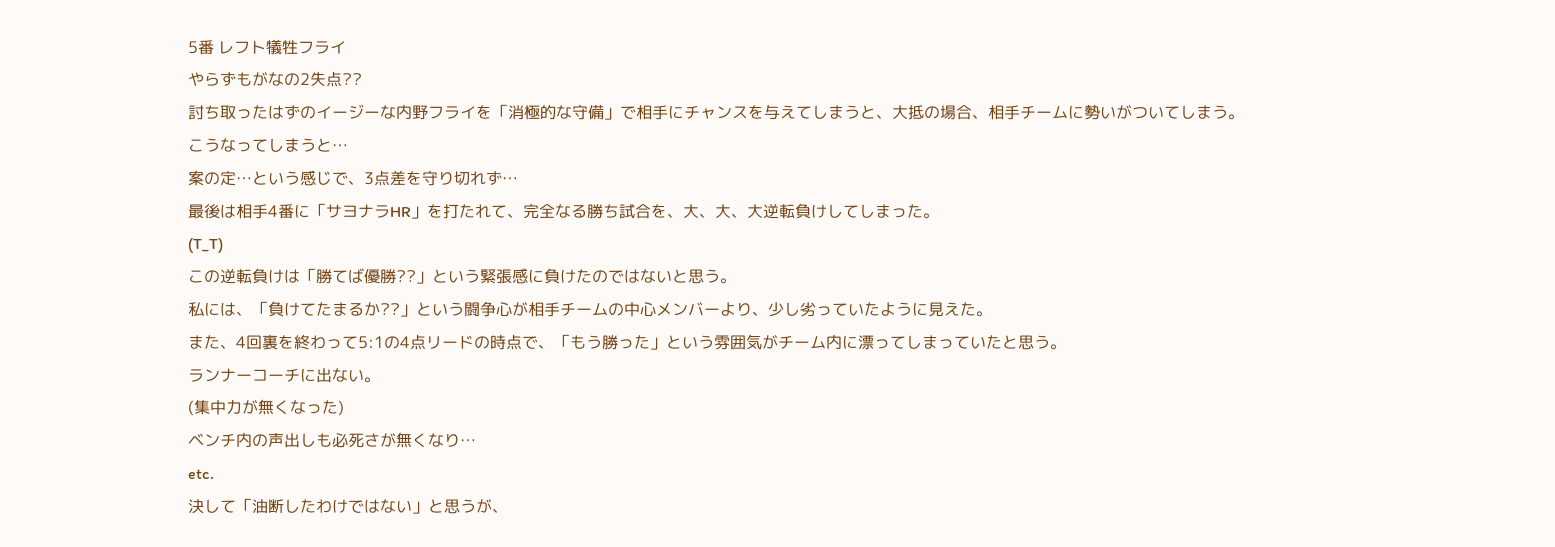5番 レフト犠牲フライ
やらずもがなの2失点??
討ち取ったはずのイージーな内野フライを「消極的な守備」で相手にチャンスを与えてしまうと、大抵の場合、相手チームに勢いがついてしまう。
こうなってしまうと…
案の定…という感じで、3点差を守り切れず…
最後は相手4番に「サヨナラHR」を打たれて、完全なる勝ち試合を、大、大、大逆転負けしてしまった。
(T_T)
この逆転負けは「勝てば優勝??」という緊張感に負けたのではないと思う。
私には、「負けてたまるか??」という闘争心が相手チームの中心メンバーより、少し劣っていたように見えた。
また、4回裏を終わって5:1の4点リードの時点で、「もう勝った」という雰囲気がチーム内に漂ってしまっていたと思う。
ランナーコーチに出ない。
(集中力が無くなった)
ベンチ内の声出しも必死さが無くなり…
etc.
決して「油断したわけではない」と思うが、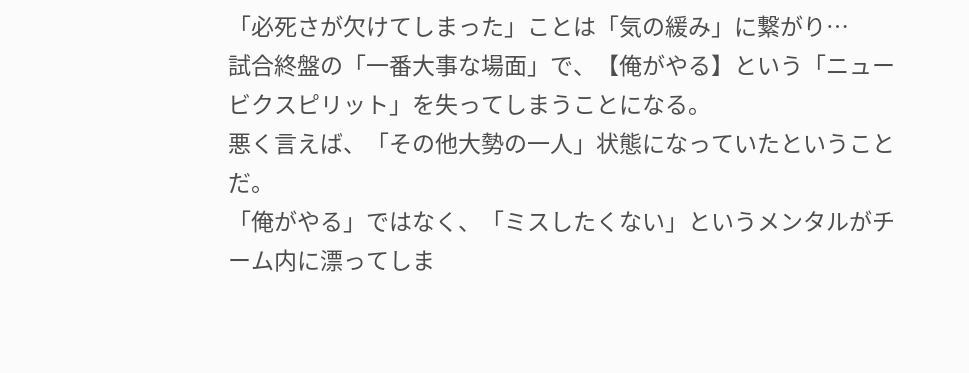「必死さが欠けてしまった」ことは「気の緩み」に繋がり…
試合終盤の「一番大事な場面」で、【俺がやる】という「ニュービクスピリット」を失ってしまうことになる。
悪く言えば、「その他大勢の一人」状態になっていたということだ。
「俺がやる」ではなく、「ミスしたくない」というメンタルがチーム内に漂ってしま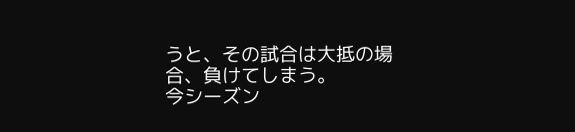うと、その試合は大抵の場合、負けてしまう。
今シーズン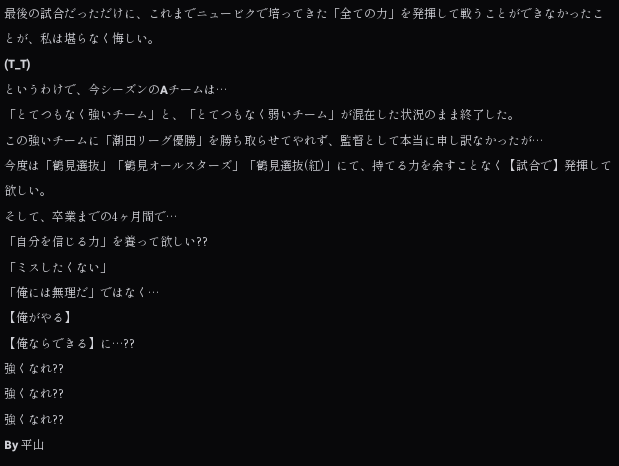最後の試合だっただけに、これまでニュービクで培ってきた「全ての力」を発揮して戦うことができなかったことが、私は堪らなく悔しい。
(T_T)
というわけで、今シーズンのAチームは…
「とてつもなく強いチーム」と、「とてつもなく弱いチーム」が混在した状況のまま終了した。
この強いチームに「潮田リーグ優勝」を勝ち取らせてやれず、監督として本当に申し訳なかったが…
今度は「鶴見選抜」「鶴見オールスターズ」「鶴見選抜(紅)」にて、持てる力を余すことなく【試合で】発揮して欲しい。
そして、卒業までの4ヶ月間で…
「自分を信じる力」を養って欲しい??
「ミスしたくない」
「俺には無理だ」ではなく…
【俺がやる】
【俺ならできる】に…??
強くなれ??
強くなれ??
強くなれ??
By 平山